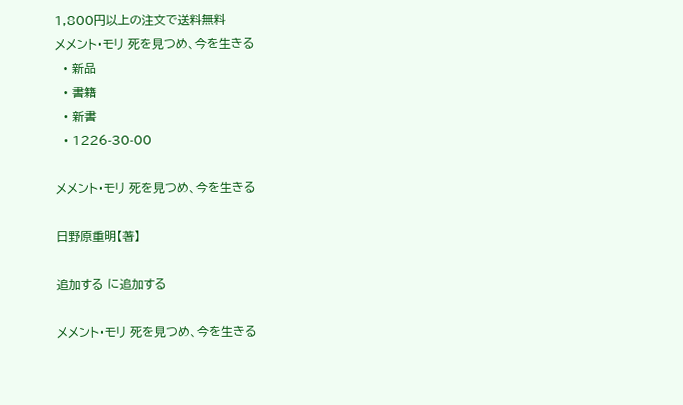1,800円以上の注文で送料無料
メメント・モリ 死を見つめ、今を生きる
  • 新品
  • 書籍
  • 新書
  • 1226-30-00

メメント・モリ 死を見つめ、今を生きる

日野原重明【著】

追加する に追加する

メメント・モリ 死を見つめ、今を生きる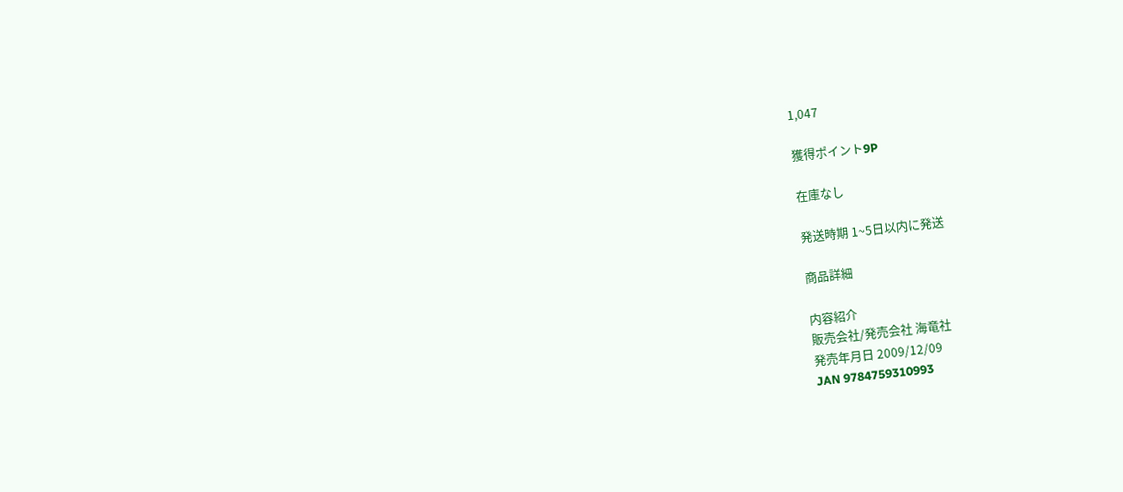1,047

獲得ポイント9P

在庫なし

発送時期 1~5日以内に発送

商品詳細

内容紹介
販売会社/発売会社 海竜社
発売年月日 2009/12/09
JAN 9784759310993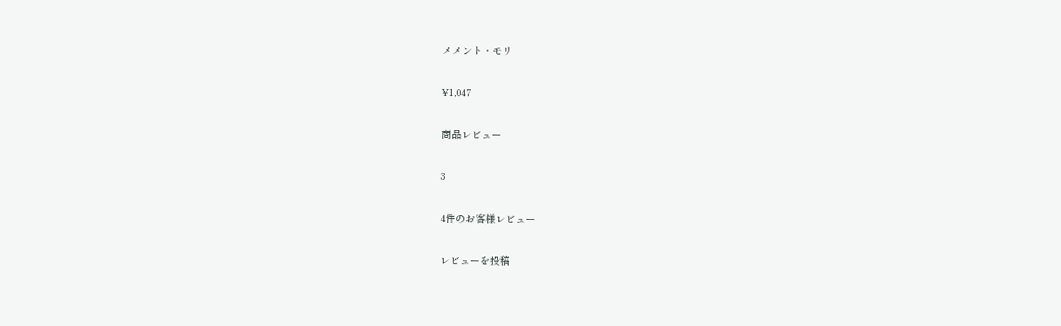メメント・モリ

¥1,047

商品レビュー

3

4件のお客様レビュー

レビューを投稿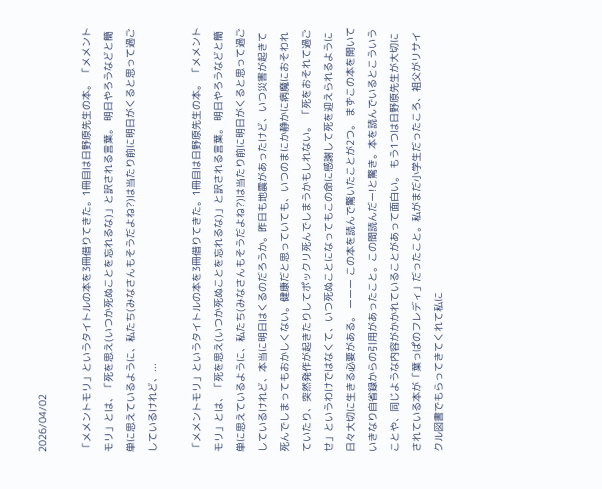2026/04/02

「メメントモリ」というタイトルの本を3冊借りてきた。1冊目は日野原先生の本。 「メメントモリ」とは、「死を思え(いつか死ぬことを忘れるな)」と訳される言葉。 明日やろうなどと簡単に思えているように、私たち(みなさんもそうだよね?)は当たり前に明日がくると思って過ごしているけれど、...

「メメントモリ」というタイトルの本を3冊借りてきた。1冊目は日野原先生の本。 「メメントモリ」とは、「死を思え(いつか死ぬことを忘れるな)」と訳される言葉。 明日やろうなどと簡単に思えているように、私たち(みなさんもそうだよね?)は当たり前に明日がくると思って過ごしているけれど、本当に明日はくるのだろうか。昨日も地震があったけど、いつ災害が起きて死んでしまってもおかしくない。健康だと思っていても、いつのまにか静かに病魔におそわれていたり、突然発作が起きたりしてポックリ死んでしまうかもしれない。 「死をおそれて過ごせ」というわけではなくて、いつ死ぬことになってもこの命に感謝して死を迎えられるように日々大切に生きる必要がある。 ーーー この本を読んで驚いたことが2つ。 まずこの本を開いていきなり自省録からの引用があったこと。この間読んだー!と驚き。本を読んでいるとこういうことや、同じような内容がかかれていることがあって面白い。 もう1つは日野原先生が大切にされている本が「葉っぱのフレディ」だったこと。私がまだ小学生だったころ、祖父がリサイクル図書でもらってきてくれて私に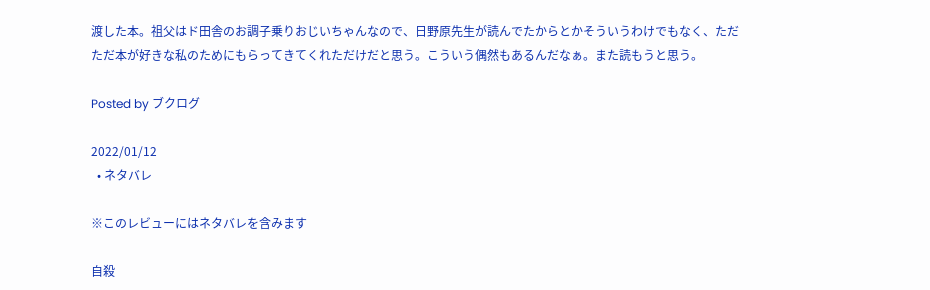渡した本。祖父はド田舎のお調子乗りおじいちゃんなので、日野原先生が読んでたからとかそういうわけでもなく、ただただ本が好きな私のためにもらってきてくれただけだと思う。こういう偶然もあるんだなぁ。また読もうと思う。

Posted by ブクログ

2022/01/12
  • ネタバレ

※このレビューにはネタバレを含みます

自殺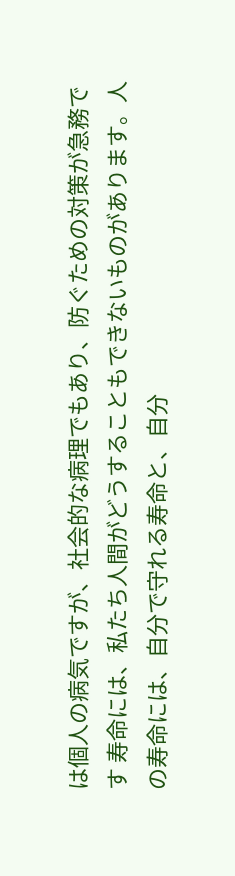は個人の病気ですが、社会的な病理でもあり、防ぐための対策が急務です 寿命には、私たち人間がどうすることもできないものがあります。人の寿命には、自分で守れる寿命と、自分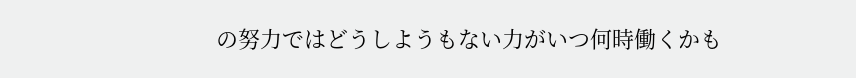の努力ではどうしようもない力がいつ何時働くかも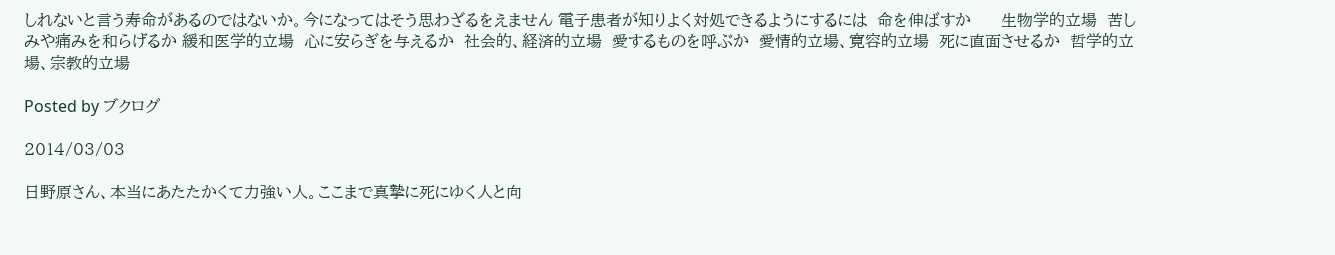しれないと言う寿命があるのではないか。今になってはそう思わざるをえません 電子患者が知りよく対処できるようにするには  命を伸ばすか      生物学的立場  苦しみや痛みを和らげるか 緩和医学的立場  心に安らぎを与えるか  社会的、経済的立場  愛するものを呼ぶか  愛情的立場、寛容的立場  死に直面させるか  哲学的立場、宗教的立場

Posted by ブクログ

2014/03/03

日野原さん、本当にあたたかくて力強い人。ここまで真摯に死にゆく人と向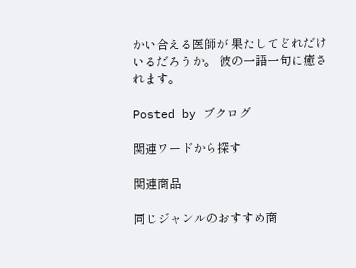かい合える医師が 果たしてどれだけいるだろうか。 彼の一語一句に癒されます。

Posted by ブクログ

関連ワードから探す

関連商品

同じジャンルのおすすめ商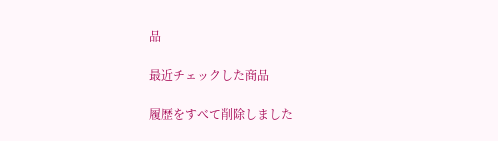品

最近チェックした商品

履歴をすべて削除しました